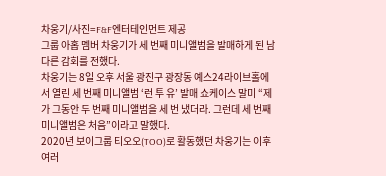차웅기/사진=F&F엔터테인먼트 제공
그룹 아홉 멤버 차웅기가 세 번째 미니앨범을 발매하게 된 남다른 감회를 전했다.
차웅기는 8일 오후 서울 광진구 광장동 예스24라이브홀에서 열린 세 번째 미니앨범 ‘런 투 유’ 발매 쇼케이스 말미 “제가 그동안 두 번째 미니앨범을 세 번 냈더라. 그런데 세 번째 미니앨범은 처음”이라고 말했다.
2020년 보이그룹 티오오(TOO)로 활동했던 차웅기는 이후 여러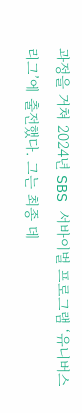과정을 거쳐 2024년 SBS 서바이벌 프로그램 ‘유니버스 리그’에 출전했다. 그는 최종 데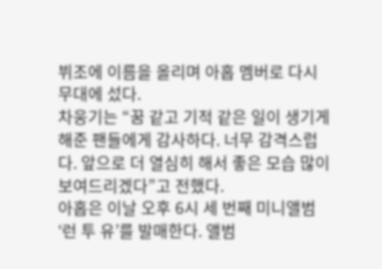뷔조에 이름을 올리며 아홉 멤버로 다시 무대에 섰다.
차웅기는 “꿈 같고 기적 같은 일이 생기게 해준 팬들에게 감사하다. 너무 감격스럽다. 앞으로 더 열심히 해서 좋은 모습 많이 보여드리겠다”고 전했다.
아홉은 이날 오후 6시 세 번째 미니앨범 ‘런 투 유’를 발매한다. 앨범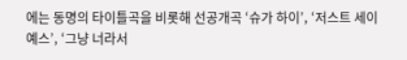에는 동명의 타이틀곡을 비롯해 선공개곡 ‘슈가 하이’, ‘저스트 세이 예스’, ‘그냥 너라서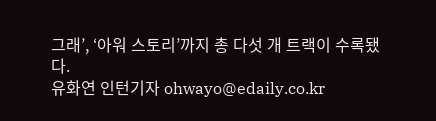그래’, ‘아워 스토리’까지 총 다섯 개 트랙이 수록됐다.
유화연 인턴기자 ohwayo@edaily.co.kr